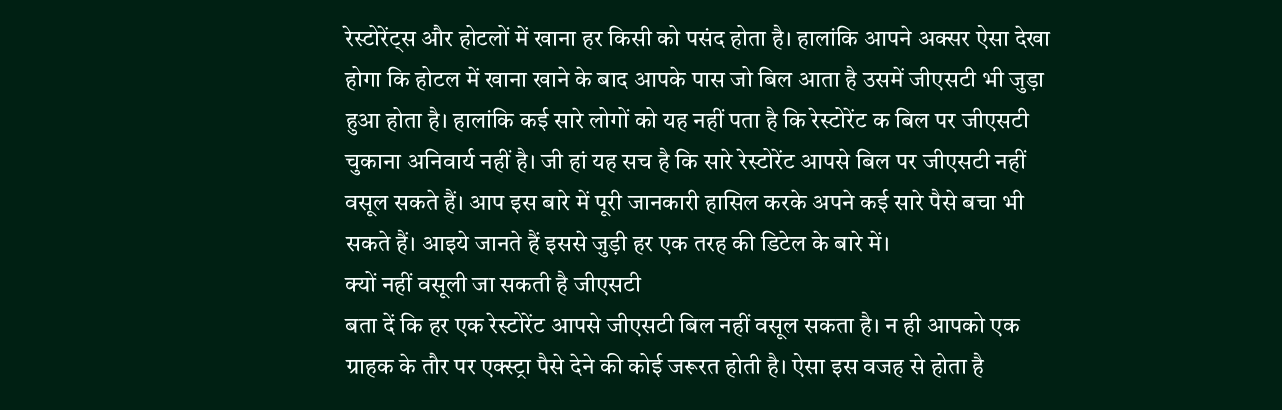रेस्टोरेंट्स और होटलों में खाना हर किसी को पसंद होता है। हालांकि आपने अक्सर ऐसा देखा होगा कि होटल में खाना खाने के बाद आपके पास जो बिल आता है उसमें जीएसटी भी जुड़ा हुआ होता है। हालांकि कई सारे लोगों को यह नहीं पता है कि रेस्टोरेंट क बिल पर जीएसटी चुकाना अनिवार्य नहीं है। जी हां यह सच है कि सारे रेस्टोरेंट आपसे बिल पर जीएसटी नहीं वसूल सकते हैं। आप इस बारे में पूरी जानकारी हासिल करके अपने कई सारे पैसे बचा भी सकते हैं। आइये जानते हैं इससे जुड़ी हर एक तरह की डिटेल के बारे में।
क्यों नहीं वसूली जा सकती है जीएसटी
बता दें कि हर एक रेस्टोरेंट आपसे जीएसटी बिल नहीं वसूल सकता है। न ही आपको एक ग्राहक के तौर पर एक्स्ट्रा पैसे देने की कोई जरूरत होती है। ऐसा इस वजह से होता है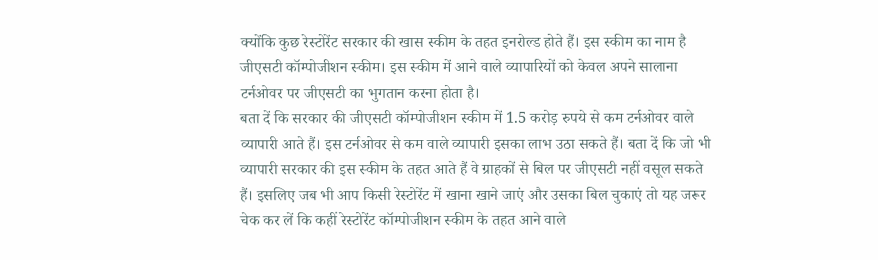क्योंकि कुछ रेस्टोरेंट सरकार की खास स्कीम के तहत इनरोल्ड होते हैं। इस स्कीम का नाम है जीएसटी कॉम्पोजीशन स्कीम। इस स्कीम में आने वाले व्यापारियों को केवल अपने सालाना टर्नओवर पर जीएसटी का भुगतान करना होता है।
बता दें कि सरकार की जीएसटी कॉम्पोजीशन स्कीम में 1.5 करोड़ रुपये से कम टर्नओवर वाले व्यापारी आते हैं। इस टर्नओवर से कम वाले व्यापारी इसका लाभ उठा सकते हैं। बता दें कि जो भी व्यापारी सरकार की इस स्कीम के तहत आते हैं वे ग्राहकों से बिल पर जीएसटी नहीं वसूल सकते हैं। इसलिए जब भी आप किसी रेस्टोरेंट में खाना खाने जाएं और उसका बिल चुकाएं तो यह जरूर चेक कर लें कि कहीं रेस्टोरेंट कॉम्पोजीशन स्कीम के तहत आने वाले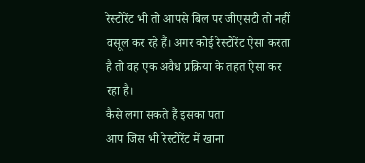रेस्टोरेंट भी तो आपसे बिल पर जीएसटी तो नहीं वसूल कर रहे हैं। अगर कोई रेस्टोरेंट ऐसा करता है तो वह एक अवैध प्रक्रिया के तहत ऐसा कर रहा है।
कैसे लगा सकते हैं इसका पता
आप जिस भी रेस्टोरेंट में खाना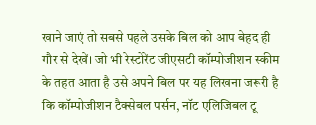खाने जाएं तो सबसे पहले उसके बिल को आप बेहद ही गौर से देखें। जो भी रेस्टोरेंट जीएसटी कॉम्पोजीशन स्कीम के तहत आता है उसे अपने बिल पर यह लिखना जरूरी है कि कॉम्पोजीशन टैक्सेबल पर्सन, नॉट एलिजिबल टू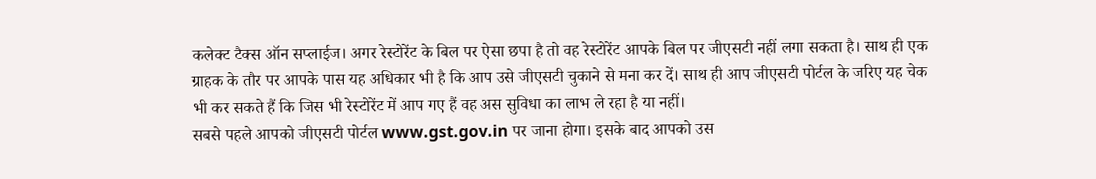कलेक्ट टैक्स ऑन सप्लाईज। अगर रेस्टोरेंट के बिल पर ऐसा छपा है तो वह रेस्टोरेंट आपके बिल पर जीएसटी नहीं लगा सकता है। साथ ही एक ग्राहक के तौर पर आपके पास यह अधिकार भी है कि आप उसे जीएसटी चुकाने से मना कर दें। साथ ही आप जीएसटी पोर्टल के जरिए यह चेक भी कर सकते हैं कि जिस भी रेस्टोरेंट में आप गए हैं वह अस सुविधा का लाभ ले रहा है या नहीं।
सबसे पहले आपको जीएसटी पोर्टल www.gst.gov.in पर जाना होगा। इसके बाद आपको उस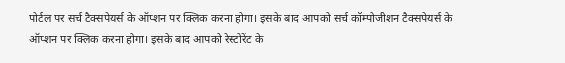पोर्टल पर सर्च टैक्सपेयर्स के ऑप्शन पर क्लिक करना होगा। इसके बाद आपको सर्च कॉम्पोजीशन टैक्सपेयर्स के ऑप्शन पर क्लिक करना होगा। इसके बाद आपको रेस्टोरेंट के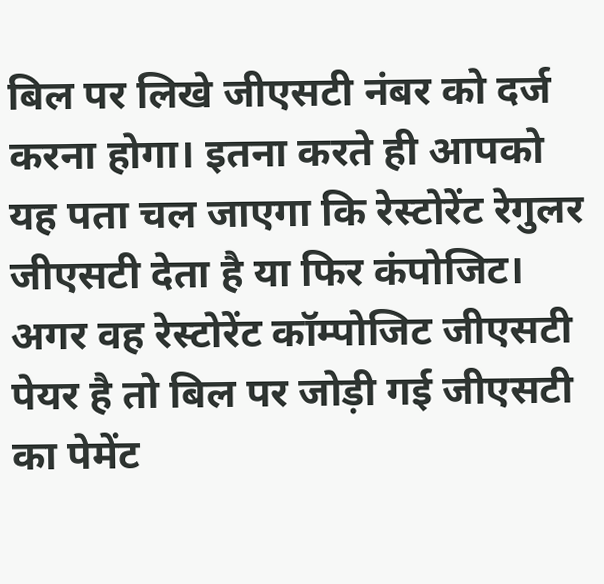बिल पर लिखे जीएसटी नंबर को दर्ज करना होगा। इतना करते ही आपको यह पता चल जाएगा कि रेस्टोरेंट रेगुलर जीएसटी देता है या फिर कंपोजिट। अगर वह रेस्टोरेंट कॉम्पोजिट जीएसटी पेयर है तो बिल पर जोड़ी गई जीएसटी का पेमेंट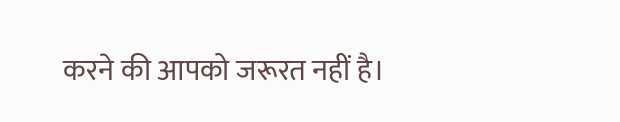करने की आपको जरूरत नहीं है।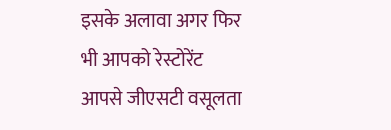इसके अलावा अगर फिर भी आपको रेस्टोरेंट आपसे जीएसटी वसूलता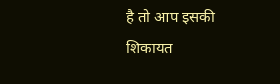है तो आप इसकी शिकायत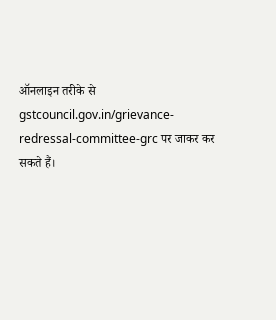ऑनलाइन तरीके से gstcouncil.gov.in/grievance-redressal-committee-grc पर जाकर कर सकते हैं।